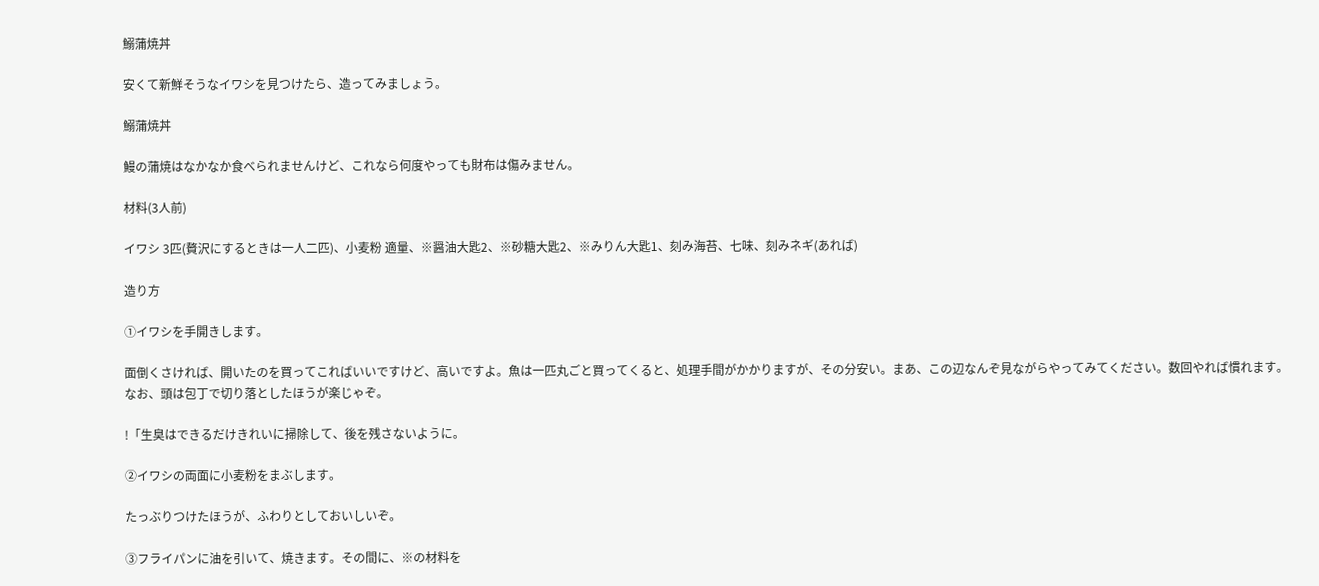鰯蒲焼丼

安くて新鮮そうなイワシを見つけたら、造ってみましょう。

鰯蒲焼丼

鰻の蒲焼はなかなか食べられませんけど、これなら何度やっても財布は傷みません。

材料(3人前)

イワシ 3匹(贅沢にするときは一人二匹)、小麦粉 適量、※醤油大匙2、※砂糖大匙2、※みりん大匙1、刻み海苔、七味、刻みネギ(あれば)

造り方

①イワシを手開きします。

面倒くさければ、開いたのを買ってこればいいですけど、高いですよ。魚は一匹丸ごと買ってくると、処理手間がかかりますが、その分安い。まあ、この辺なんぞ見ながらやってみてください。数回やれば慣れます。 なお、頭は包丁で切り落としたほうが楽じゃぞ。

!「生臭はできるだけきれいに掃除して、後を残さないように。

②イワシの両面に小麦粉をまぶします。

たっぶりつけたほうが、ふわりとしておいしいぞ。

③フライパンに油を引いて、焼きます。その間に、※の材料を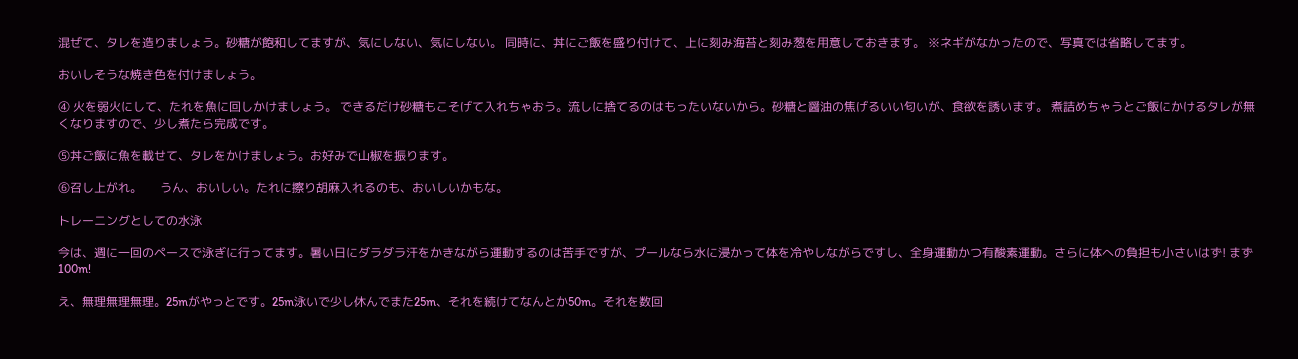混ぜて、タレを造りましょう。砂糖が飽和してますが、気にしない、気にしない。 同時に、丼にご飯を盛り付けて、上に刻み海苔と刻み葱を用意しておきます。 ※ネギがなかったので、写真では省略してます。

おいしそうな焼き色を付けましょう。

④ 火を弱火にして、たれを魚に回しかけましょう。 できるだけ砂糖もこそげて入れちゃおう。流しに捨てるのはもったいないから。砂糖と醤油の焦げるいい匂いが、食欲を誘います。 煮詰めちゃうとご飯にかけるタレが無くなりますので、少し煮たら完成です。

⑤丼ご飯に魚を載せて、タレをかけましょう。お好みで山椒を振ります。

⑥召し上がれ。      うん、おいしい。たれに擦り胡麻入れるのも、おいしいかもな。

トレーニングとしての水泳

今は、週に一回のペースで泳ぎに行ってます。暑い日にダラダラ汗をかきながら運動するのは苦手ですが、プールなら水に浸かって体を冷やしながらですし、全身運動かつ有酸素運動。さらに体への負担も小さいはず! まず100m!

え、無理無理無理。25mがやっとです。25m泳いで少し休んでまた25m、それを続けてなんとか50m。それを数回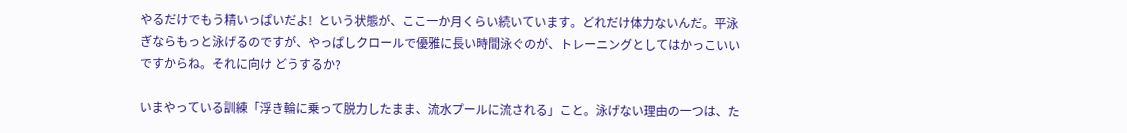やるだけでもう精いっぱいだよ!  という状態が、ここ一か月くらい続いています。どれだけ体力ないんだ。平泳ぎならもっと泳げるのですが、やっぱしクロールで優雅に長い時間泳ぐのが、トレーニングとしてはかっこいいですからね。それに向け どうするか?

いまやっている訓練「浮き輪に乗って脱力したまま、流水プールに流される」こと。泳げない理由の一つは、た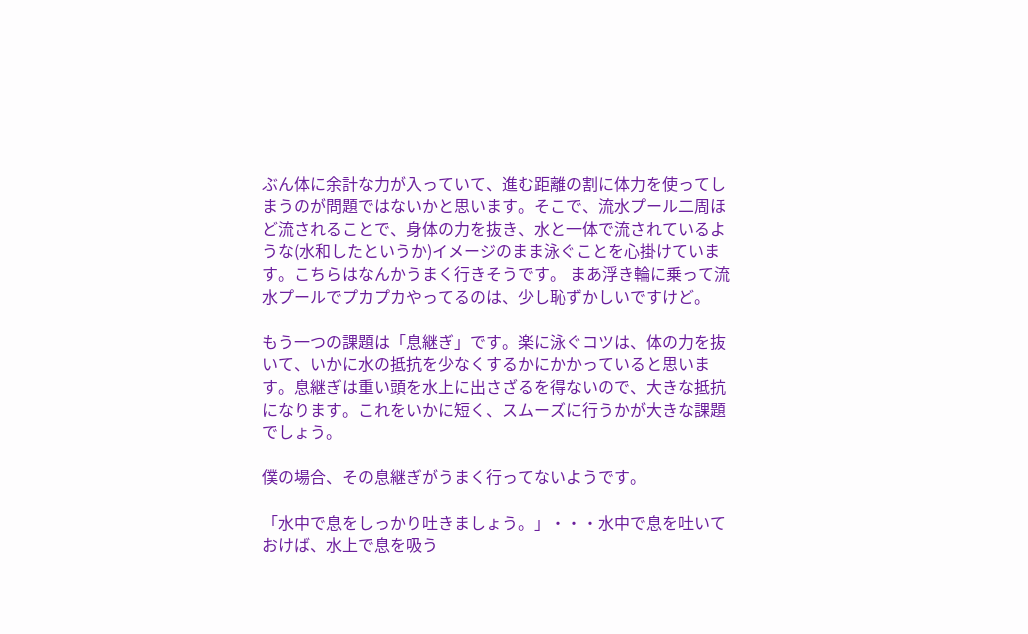ぶん体に余計な力が入っていて、進む距離の割に体力を使ってしまうのが問題ではないかと思います。そこで、流水プール二周ほど流されることで、身体の力を抜き、水と一体で流されているような(水和したというか)イメージのまま泳ぐことを心掛けています。こちらはなんかうまく行きそうです。 まあ浮き輪に乗って流水プールでプカプカやってるのは、少し恥ずかしいですけど。

もう一つの課題は「息継ぎ」です。楽に泳ぐコツは、体の力を抜いて、いかに水の抵抗を少なくするかにかかっていると思います。息継ぎは重い頭を水上に出さざるを得ないので、大きな抵抗になります。これをいかに短く、スムーズに行うかが大きな課題でしょう。

僕の場合、その息継ぎがうまく行ってないようです。

「水中で息をしっかり吐きましょう。」・・・水中で息を吐いておけば、水上で息を吸う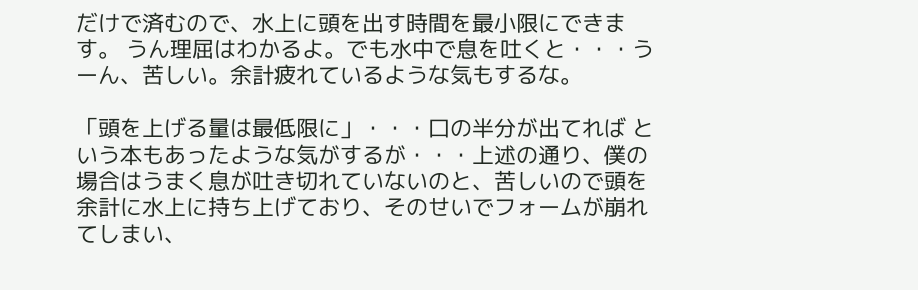だけで済むので、水上に頭を出す時間を最小限にできます。 うん理屈はわかるよ。でも水中で息を吐くと・・・うーん、苦しい。余計疲れているような気もするな。

「頭を上げる量は最低限に」・・・口の半分が出てれば という本もあったような気がするが・・・上述の通り、僕の場合はうまく息が吐き切れていないのと、苦しいので頭を余計に水上に持ち上げており、そのせいでフォームが崩れてしまい、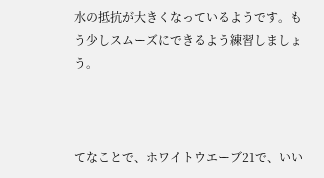水の抵抗が大きくなっているようです。もう少しスムーズにできるよう練習しましょう。



てなことで、ホワイトウエーブ21で、いい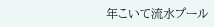年こいて流水プール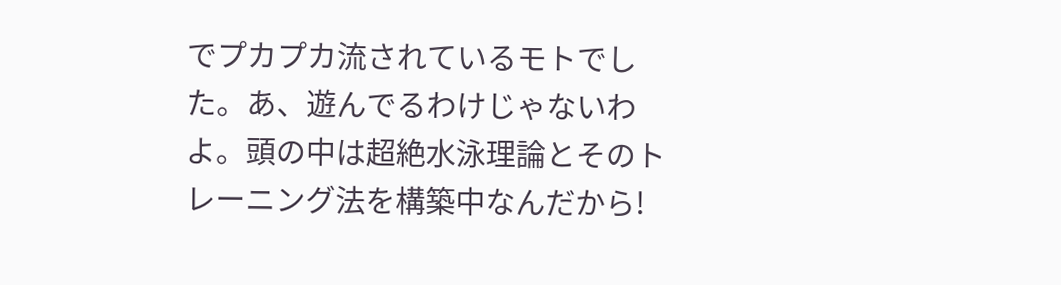でプカプカ流されているモトでした。あ、遊んでるわけじゃないわよ。頭の中は超絶水泳理論とそのトレーニング法を構築中なんだから!